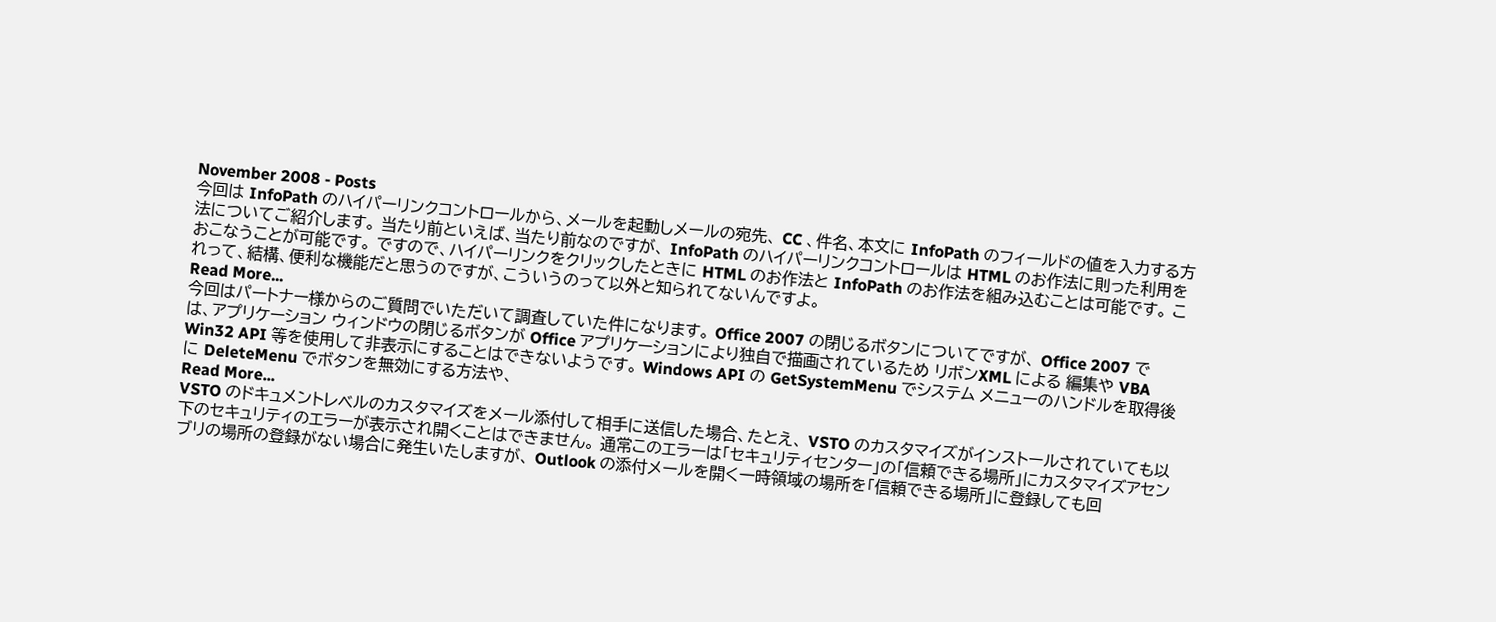November 2008 - Posts
今回は InfoPath のハイパーリンクコントロールから、メールを起動しメールの宛先、 CC 、件名、本文に InfoPath のフィールドの値を入力する方法についてご紹介します。 当たり前といえば、当たり前なのですが、 InfoPath のハイパーリンクコントロールは HTML のお作法に則った利用をおこなうことが可能です。 ですので、ハイパーリンクをクリックしたときに HTML のお作法と InfoPath のお作法を組み込むことは可能です。 これって、結構、便利な機能だと思うのですが、こういうのって以外と知られてないんですよ。
Read More...
今回はパートナー様からのご質問でいただいて調査していた件になります。 Office 2007 の閉じるボタンについてですが、 Office 2007 では、アプリケーション ウィンドウの閉じるボタンが Office アプリケーションにより独自で描画されているため リボンXML による 編集や VBA Win32 API 等を使用して非表示にすることはできないようです。 Windows API の GetSystemMenu でシステム メニューのハンドルを取得後に DeleteMenu でボタンを無効にする方法や、
Read More...
VSTO のドキュメントレベルのカスタマイズをメール添付して相手に送信した場合、たとえ、 VSTO のカスタマイズがインストールされていても以下のセキュリティのエラーが表示され開くことはできません。 通常このエラーは「セキュリティセンター」の「信頼できる場所」にカスタマイズアセンブリの場所の登録がない場合に発生いたしますが、 Outlook の添付メールを開く一時領域の場所を「信頼できる場所」に登録しても回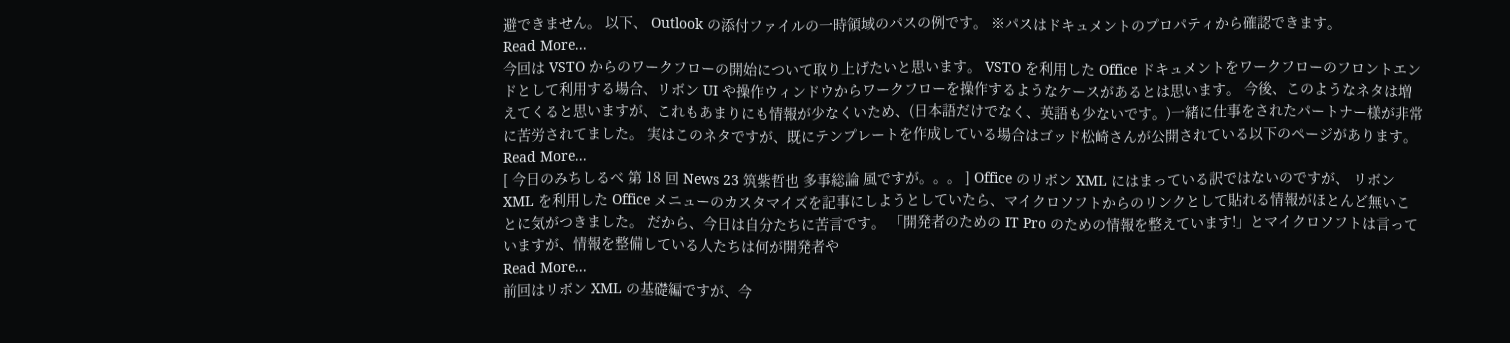避できません。 以下、 Outlook の添付ファイルの一時領域のパスの例です。 ※パスはドキュメントのプロパティから確認できます。
Read More...
今回は VSTO からのワークフローの開始について取り上げたいと思います。 VSTO を利用した Office ドキュメントをワークフローのフロントエンドとして利用する場合、リボン UI や操作ウィンドウからワークフローを操作するようなケースがあるとは思います。 今後、このようなネタは増えてくると思いますが、これもあまりにも情報が少なくいため、(日本語だけでなく、英語も少ないです。)一緒に仕事をされたパートナー様が非常に苦労されてました。 実はこのネタですが、既にテンプレートを作成している場合はゴッド松崎さんが公開されている以下のページがあります。
Read More...
[ 今日のみちしるべ 第 18 回 News 23 筑紫哲也 多事総論 風ですが。。。 ] Office のリボン XML にはまっている訳ではないのですが、 リボン XML を利用した Office メニューのカスタマイズを記事にしようとしていたら、マイクロソフトからのリンクとして貼れる情報がほとんど無いことに気がつきました。 だから、今日は自分たちに苦言です。 「開発者のための IT Pro のための情報を整えています!」とマイクロソフトは言っていますが、情報を整備している人たちは何が開発者や
Read More...
前回はリボン XML の基礎編ですが、今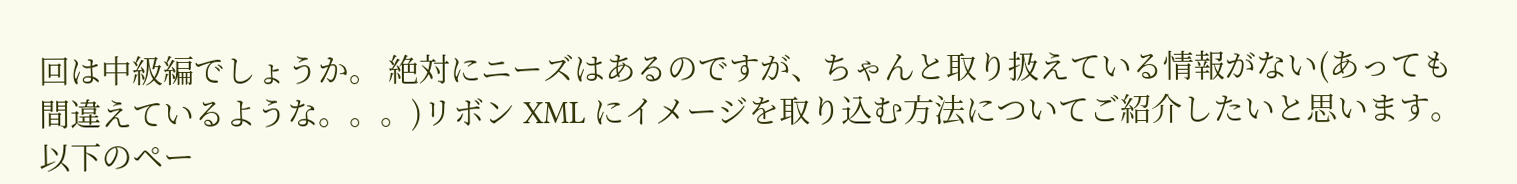回は中級編でしょうか。 絶対にニーズはあるのですが、ちゃんと取り扱えている情報がない(あっても間違えているような。。。)リボン XML にイメージを取り込む方法についてご紹介したいと思います。 以下のペー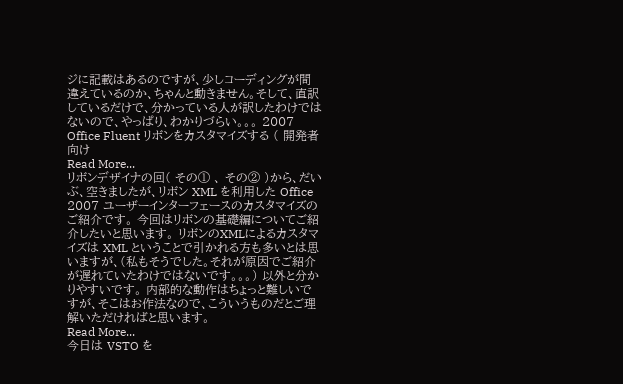ジに記載はあるのですが、少しコーディングが間違えているのか、ちゃんと動きません。そして、直訳しているだけで、分かっている人が訳したわけではないので、やっぱり、わかりづらい。。。 2007 Office Fluent リボンをカスタマイズする ( 開発者向け
Read More...
リボンデザイナの回( その① 、 その② )から、だいぶ、空きましたが、リボン XML を利用した Office 2007 ユーザーインターフェースのカスタマイズのご紹介です。 今回はリボンの基礎編についてご紹介したいと思います。 リボンのXMLによるカスタマイズは XML ということで引かれる方も多いとは思いますが、(私もそうでした。それが原因でご紹介が遅れていたわけではないです。。。) 以外と分かりやすいです。 内部的な動作はちょっと難しいですが、そこはお作法なので、こういうものだとご理解いただければと思います。
Read More...
今日は VSTO を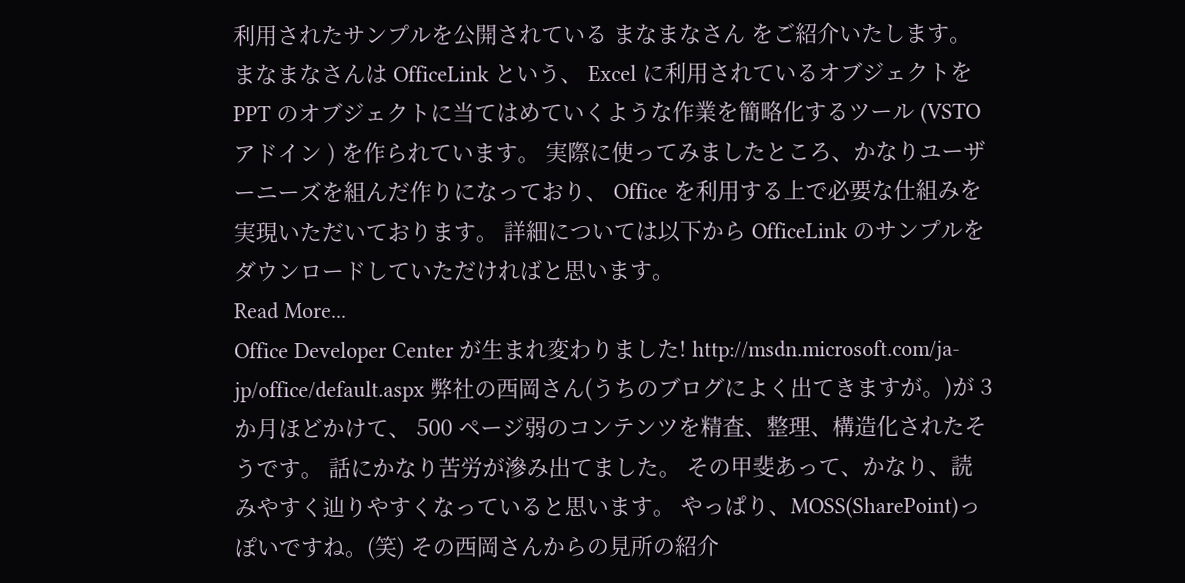利用されたサンプルを公開されている まなまなさん をご紹介いたします。 まなまなさんは OfficeLink という、 Excel に利用されているオブジェクトを PPT のオブジェクトに当てはめていくような作業を簡略化するツール (VSTO アドイン ) を作られています。 実際に使ってみましたところ、かなりユーザーニーズを組んだ作りになっており、 Office を利用する上で必要な仕組みを実現いただいております。 詳細については以下から OfficeLink のサンプルをダウンロードしていただければと思います。
Read More...
Office Developer Center が生まれ変わりました! http://msdn.microsoft.com/ja-jp/office/default.aspx 弊社の西岡さん(うちのブログによく出てきますが。)が 3 か月ほどかけて、 500 ページ弱のコンテンツを精査、整理、構造化されたそうです。 話にかなり苦労が滲み出てました。 その甲斐あって、かなり、読みやすく辿りやすくなっていると思います。 やっぱり、MOSS(SharePoint)っぽいですね。(笑) その西岡さんからの見所の紹介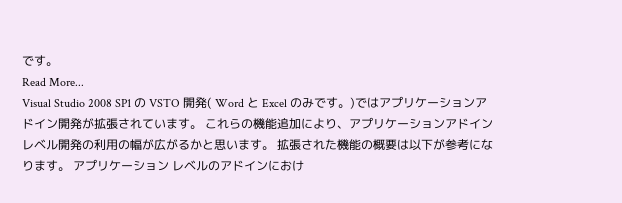です。
Read More...
Visual Studio 2008 SP1 の VSTO 開発( Word と Excel のみです。)ではアプリケーションアドイン開発が拡張されています。 これらの機能追加により、アプリケーションアドインレベル開発の利用の幅が広がるかと思います。 拡張された機能の概要は以下が参考になります。 アプリケーション レベルのアドインにおけ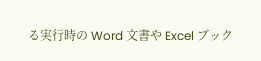る実行時の Word 文書や Excel ブック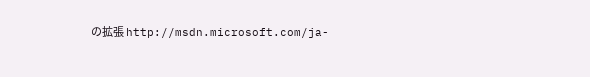の拡張 http://msdn.microsoft.com/ja-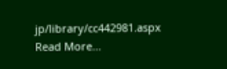jp/library/cc442981.aspx
Read More...